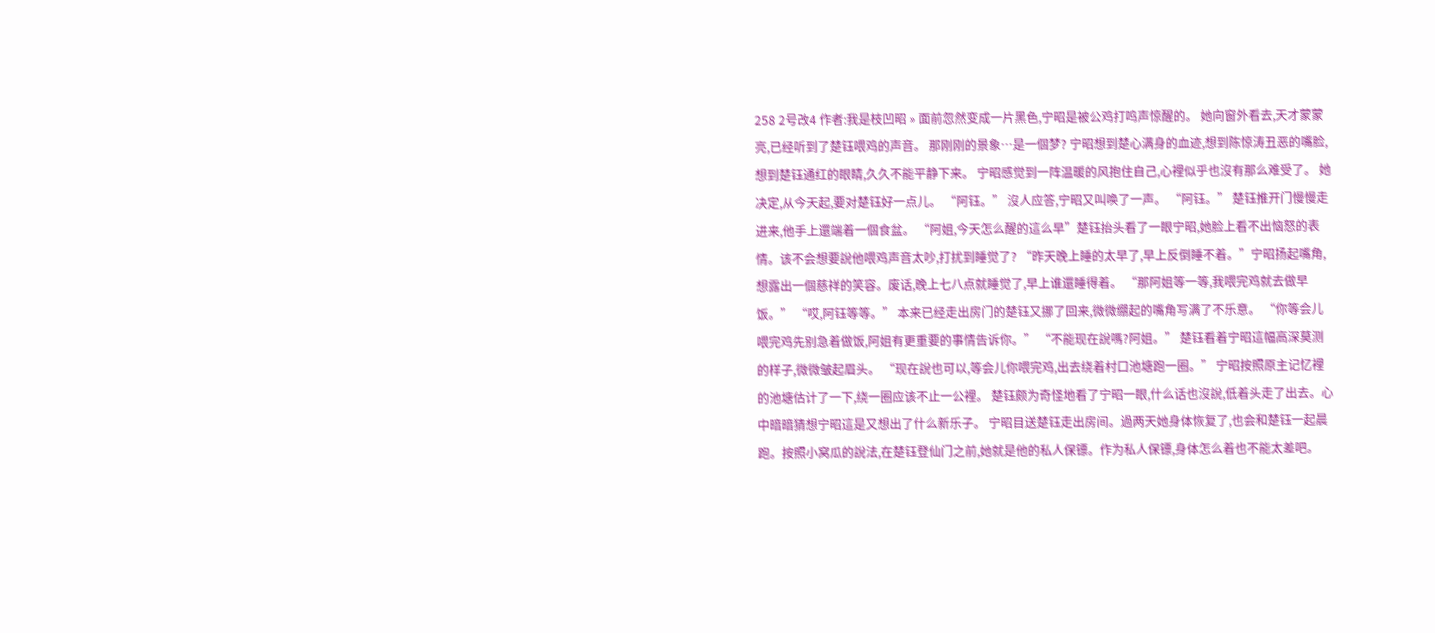258 2号改4 作者:我是枝凹昭 » 面前忽然变成一片黑色,宁昭是被公鸡打鸣声惊醒的。 她向窗外看去,天才蒙蒙亮,已经听到了楚钰喂鸡的声音。 那刚刚的景象…是一個梦? 宁昭想到楚心满身的血迹,想到陈惊涛丑恶的嘴脸,想到楚钰通红的眼睛,久久不能平静下来。 宁昭感觉到一阵温暖的风抱住自己,心裡似乎也沒有那么难受了。 她决定,从今天起,要对楚钰好一点儿。 “阿钰。” 沒人应答,宁昭又叫唤了一声。 “阿钰。” 楚钰推开门慢慢走进来,他手上還端着一個食盆。 “阿姐,今天怎么醒的這么早”楚钰抬头看了一眼宁昭,她脸上看不出恼怒的表情。该不会想要說他喂鸡声音太吵,打扰到睡觉了? “昨天晚上睡的太早了,早上反倒睡不着。”宁昭扬起嘴角,想露出一個慈祥的笑容。废话,晚上七八点就睡觉了,早上谁還睡得着。 “那阿姐等一等,我喂完鸡就去做早饭。” “哎,阿钰等等。” 本来已经走出房门的楚钰又挪了回来,微微绷起的嘴角写满了不乐意。 “你等会儿喂完鸡先别急着做饭,阿姐有更重要的事情告诉你。” “不能现在說嗎?阿姐。” 楚钰看着宁昭這幅高深莫测的样子,微微皱起眉头。 “现在說也可以,等会儿你喂完鸡,出去绕着村口池塘跑一圈。” 宁昭按照原主记忆裡的池塘估计了一下,绕一圈应该不止一公裡。 楚钰颇为奇怪地看了宁昭一眼,什么话也沒說,低着头走了出去。心中暗暗猜想宁昭這是又想出了什么新乐子。 宁昭目送楚钰走出房间。過两天她身体恢复了,也会和楚钰一起晨跑。按照小窝瓜的說法,在楚钰登仙门之前,她就是他的私人保镖。作为私人保镖,身体怎么着也不能太差吧。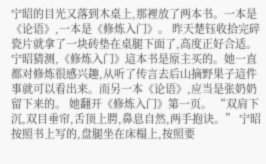宁昭的目光又落到木桌上,那裡放了两本书。一本是《论语》,一本是《修炼入门》。 昨天楚钰收拾完碎瓷片就拿了一块砖垫在桌腿下面了,高度正好合适。 宁昭猜测,《修炼入门》這本书是原主买的。她一直都对修炼很感兴趣,从听了传言去后山摘野果子這件事就可以看出来。而另一本《论语》,应当是张奶奶留下来的。 她翻开《修炼入门》第一页。 “双肩下沉,双目垂帘,舌顶上腭,鼻息自然,两手抱诀。” 宁昭按照书上写的,盘腿坐在床榻上,按照要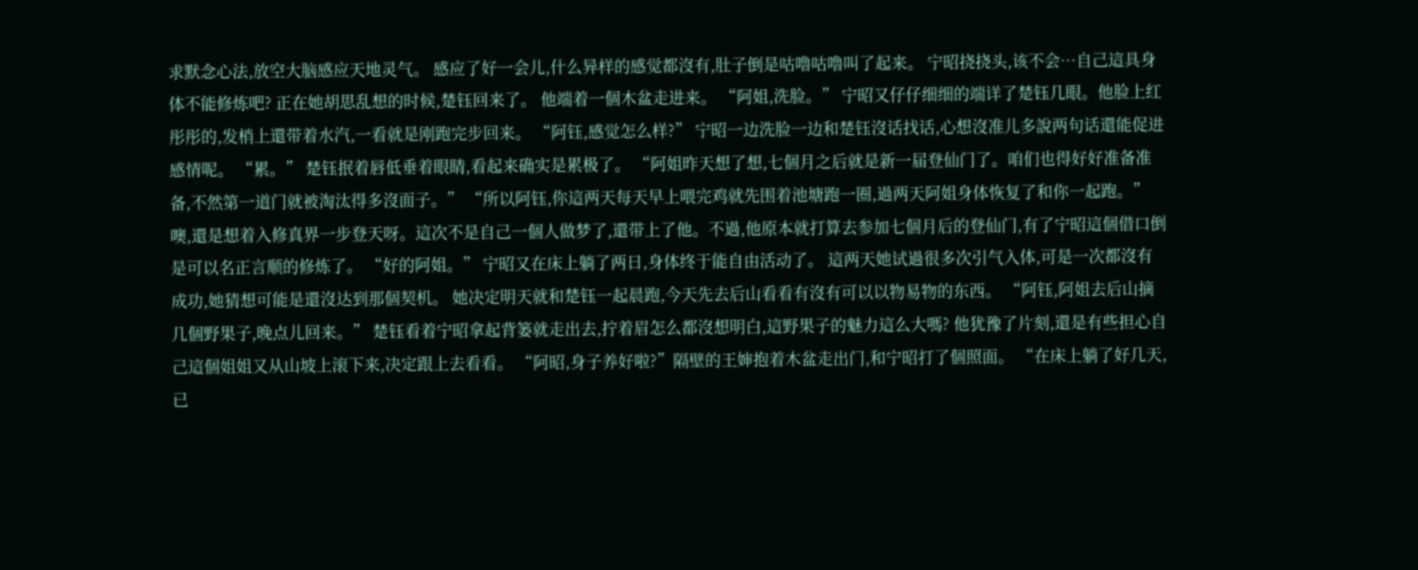求默念心法,放空大脑感应天地灵气。 感应了好一会儿,什么异样的感觉都沒有,肚子倒是咕噜咕噜叫了起来。 宁昭挠挠头,该不会…自己這具身体不能修炼吧? 正在她胡思乱想的时候,楚钰回来了。 他端着一個木盆走进来。 “阿姐,洗脸。” 宁昭又仔仔细细的端详了楚钰几眼。他脸上红彤彤的,发梢上還带着水汽,一看就是刚跑完步回来。 “阿钰,感觉怎么样?” 宁昭一边洗脸一边和楚钰沒话找话,心想沒准儿多說两句话還能促进感情呢。 “累。” 楚钰抿着唇低垂着眼睛,看起来确实是累极了。 “阿姐昨天想了想,七個月之后就是新一届登仙门了。咱们也得好好准备准备,不然第一道门就被淘汰得多沒面子。” “所以阿钰,你這两天每天早上喂完鸡就先围着池塘跑一圈,過两天阿姐身体恢复了和你一起跑。” 噢,還是想着入修真界一步登天呀。這次不是自己一個人做梦了,還带上了他。不過,他原本就打算去参加七個月后的登仙门,有了宁昭這個借口倒是可以名正言顺的修炼了。 “好的阿姐。” 宁昭又在床上躺了两日,身体终于能自由活动了。 這两天她试過很多次引气入体,可是一次都沒有成功,她猜想可能是還沒达到那個契机。 她决定明天就和楚钰一起晨跑,今天先去后山看看有沒有可以以物易物的东西。 “阿钰,阿姐去后山摘几個野果子,晚点儿回来。” 楚钰看着宁昭拿起背篓就走出去,拧着眉怎么都沒想明白,這野果子的魅力這么大嗎? 他犹豫了片刻,還是有些担心自己這個姐姐又从山坡上滚下来,决定跟上去看看。 “阿昭,身子养好啦?”隔壁的王婶抱着木盆走出门,和宁昭打了個照面。 “在床上躺了好几天,已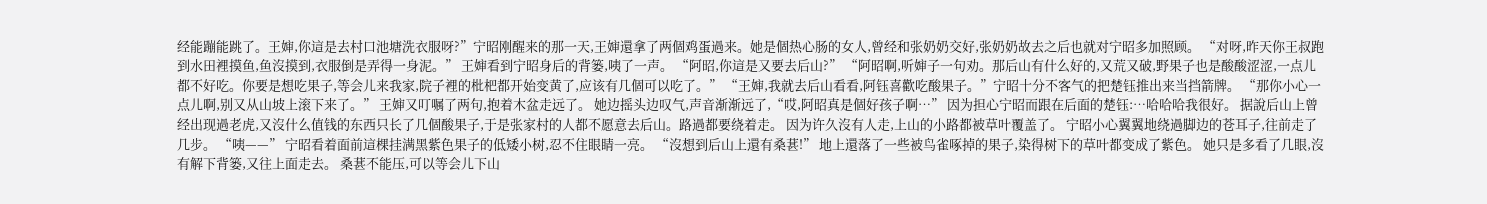经能蹦能跳了。王婶,你這是去村口池塘洗衣服呀?”宁昭刚醒来的那一天,王婶還拿了两個鸡蛋過来。她是個热心肠的女人,曾经和张奶奶交好,张奶奶故去之后也就对宁昭多加照顾。 “对呀,昨天你王叔跑到水田裡摸鱼,鱼沒摸到,衣服倒是弄得一身泥。” 王婶看到宁昭身后的背篓,咦了一声。 “阿昭,你這是又要去后山?” “阿昭啊,听婶子一句劝。那后山有什么好的,又荒又破,野果子也是酸酸涩涩,一点儿都不好吃。你要是想吃果子,等会儿来我家,院子裡的枇杷都开始变黄了,应该有几個可以吃了。” “王婶,我就去后山看看,阿钰喜歡吃酸果子。”宁昭十分不客气的把楚钰推出来当挡箭牌。 “那你小心一点儿啊,别又从山坡上滚下来了。” 王婶又叮嘱了两句,抱着木盆走远了。 她边摇头边叹气,声音渐渐远了,“哎,阿昭真是個好孩子啊…” 因为担心宁昭而跟在后面的楚钰:…哈哈哈我很好。 据說后山上曾经出现過老虎,又沒什么值钱的东西只长了几個酸果子,于是张家村的人都不愿意去后山。路過都要绕着走。 因为许久沒有人走,上山的小路都被草叶覆盖了。 宁昭小心翼翼地绕過脚边的苍耳子,往前走了几步。 “咦——” 宁昭看着面前這棵挂满黑紫色果子的低矮小树,忍不住眼睛一亮。 “沒想到后山上還有桑葚!” 地上還落了一些被鸟雀啄掉的果子,染得树下的草叶都变成了紫色。 她只是多看了几眼,沒有解下背篓,又往上面走去。 桑葚不能压,可以等会儿下山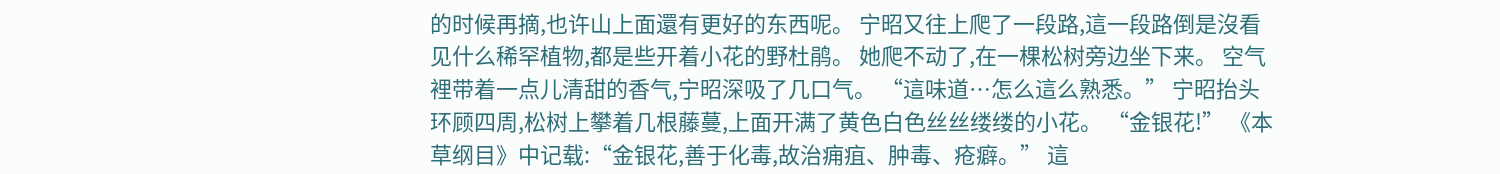的时候再摘,也许山上面還有更好的东西呢。 宁昭又往上爬了一段路,這一段路倒是沒看见什么稀罕植物,都是些开着小花的野杜鹃。 她爬不动了,在一棵松树旁边坐下来。 空气裡带着一点儿清甜的香气,宁昭深吸了几口气。 “這味道…怎么這么熟悉。” 宁昭抬头环顾四周,松树上攀着几根藤蔓,上面开满了黄色白色丝丝缕缕的小花。 “金银花!” 《本草纲目》中记载:“金银花,善于化毒,故治痈疽、肿毒、疮癖。” 這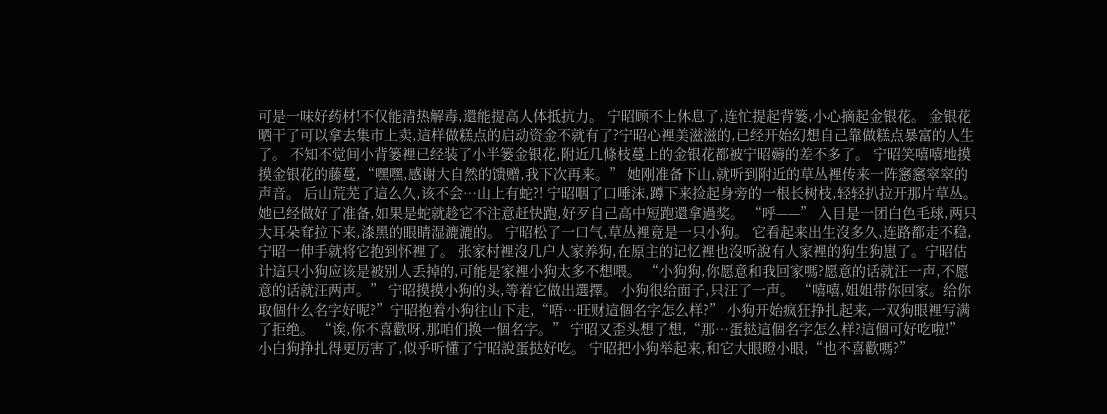可是一味好药材!不仅能清热解毒,還能提高人体抵抗力。 宁昭顾不上休息了,连忙提起背篓,小心摘起金银花。 金银花晒干了可以拿去集市上卖,這样做糕点的启动资金不就有了?宁昭心裡美滋滋的,已经开始幻想自己靠做糕点暴富的人生了。 不知不觉间小背篓裡已经装了小半篓金银花,附近几條枝蔓上的金银花都被宁昭薅的差不多了。 宁昭笑嘻嘻地摸摸金银花的藤蔓,“嘿嘿,感谢大自然的馈赠,我下次再来。” 她刚准备下山,就听到附近的草丛裡传来一阵窸窸窣窣的声音。 后山荒芜了這么久,该不会…山上有蛇?! 宁昭咽了口唾沫,蹲下来捡起身旁的一根长树枝,轻轻扒拉开那片草丛。 她已经做好了准备,如果是蛇就趁它不注意赶快跑,好歹自己高中短跑還拿過奖。 “呼——” 入目是一团白色毛球,两只大耳朵耷拉下来,漆黑的眼睛湿漉漉的。 宁昭松了一口气,草丛裡竟是一只小狗。 它看起来出生沒多久,连路都走不稳,宁昭一伸手就将它抱到怀裡了。 张家村裡沒几户人家养狗,在原主的记忆裡也沒听說有人家裡的狗生狗崽了。宁昭估计這只小狗应该是被别人丢掉的,可能是家裡小狗太多不想喂。 “小狗狗,你愿意和我回家嗎?愿意的话就汪一声,不愿意的话就汪两声。” 宁昭摸摸小狗的头,等着它做出選擇。 小狗很给面子,只汪了一声。 “嘻嘻,姐姐带你回家。给你取個什么名字好呢?”宁昭抱着小狗往山下走,“唔…旺财這個名字怎么样?” 小狗开始疯狂挣扎起来,一双狗眼裡写满了拒绝。 “诶,你不喜歡呀,那咱们换一個名字。” 宁昭又歪头想了想,“那…蛋挞這個名字怎么样?這個可好吃啦!” 小白狗挣扎得更厉害了,似乎听懂了宁昭說蛋挞好吃。 宁昭把小狗举起来,和它大眼瞪小眼,“也不喜歡嗎?”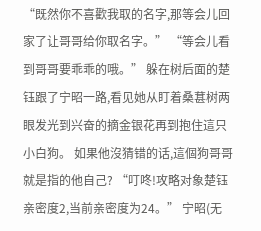“既然你不喜歡我取的名字,那等会儿回家了让哥哥给你取名字。” “等会儿看到哥哥要乖乖的哦。” 躲在树后面的楚钰跟了宁昭一路,看见她从盯着桑葚树两眼发光到兴奋的摘金银花再到抱住這只小白狗。 如果他沒猜错的话,這個狗哥哥就是指的他自己? “叮咚!攻略对象楚钰亲密度2,当前亲密度为24。” 宁昭(无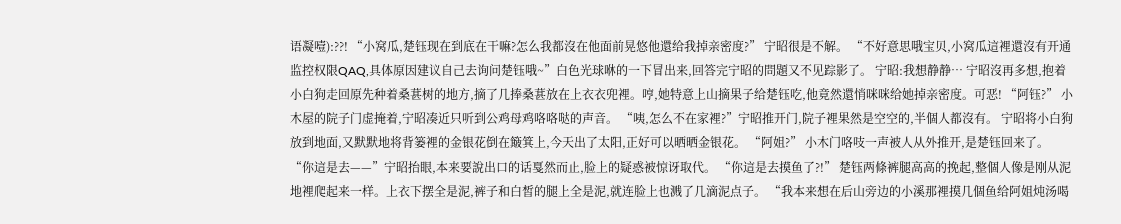语凝噎):??! “小窝瓜,楚钰现在到底在干嘛?怎么我都沒在他面前晃悠他還给我掉亲密度?” 宁昭很是不解。 “不好意思哦宝贝,小窝瓜這裡還沒有开通监控权限QAQ,具体原因建议自己去询问楚钰哦~”白色光球咻的一下冒出来,回答完宁昭的問題又不见踪影了。 宁昭:我想静静… 宁昭沒再多想,抱着小白狗走回原先种着桑葚树的地方,摘了几捧桑葚放在上衣衣兜裡。哼,她特意上山摘果子给楚钰吃,他竟然還悄咪咪给她掉亲密度。可恶! “阿钰?” 小木屋的院子门虚掩着,宁昭凑近只听到公鸡母鸡咯咯哒的声音。 “咦,怎么不在家裡?”宁昭推开门,院子裡果然是空空的,半個人都沒有。 宁昭将小白狗放到地面,又默默地将背篓裡的金银花倒在簸箕上,今天出了太阳,正好可以晒晒金银花。 “阿姐?” 小木门咯吱一声被人从外推开,是楚钰回来了。 “你這是去——”宁昭抬眼,本来要說出口的话戛然而止,脸上的疑惑被惊讶取代。 “你這是去摸鱼了?!” 楚钰两條裤腿高高的挽起,整個人像是刚从泥地裡爬起来一样。上衣下摆全是泥,裤子和白皙的腿上全是泥,就连脸上也溅了几滴泥点子。 “我本来想在后山旁边的小溪那裡摸几個鱼给阿姐炖汤喝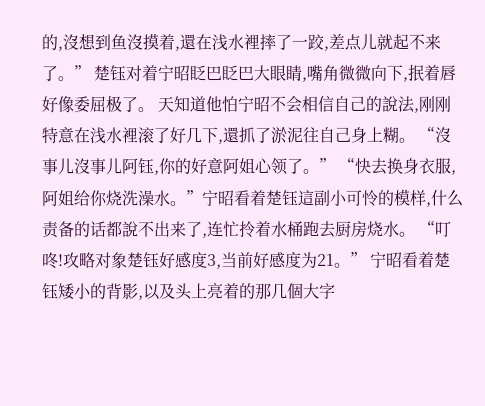的,沒想到鱼沒摸着,還在浅水裡摔了一跤,差点儿就起不来了。” 楚钰对着宁昭眨巴眨巴大眼睛,嘴角微微向下,抿着唇好像委屈极了。 天知道他怕宁昭不会相信自己的說法,刚刚特意在浅水裡滚了好几下,還抓了淤泥往自己身上糊。 “沒事儿沒事儿阿钰,你的好意阿姐心领了。” “快去换身衣服,阿姐给你烧洗澡水。”宁昭看着楚钰這副小可怜的模样,什么责备的话都說不出来了,连忙拎着水桶跑去厨房烧水。 “叮咚!攻略对象楚钰好感度3,当前好感度为21。” 宁昭看着楚钰矮小的背影,以及头上亮着的那几個大字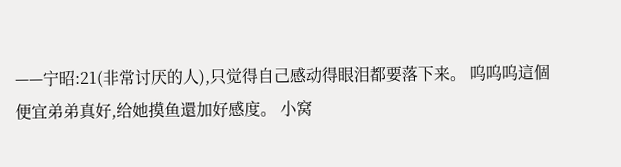——宁昭:21(非常讨厌的人),只觉得自己感动得眼泪都要落下来。 呜呜呜這個便宜弟弟真好,给她摸鱼還加好感度。 小窝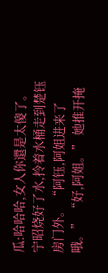瓜:哈哈哈,女人你還是太傻了。 宁昭烧好了水,拎着水桶走到楚钰房门外。 “阿钰,阿姐进来了哦。” “好,阿姐。” 她推开掩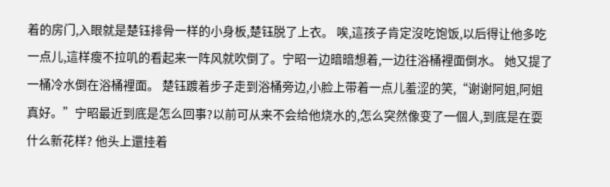着的房门,入眼就是楚钰排骨一样的小身板,楚钰脱了上衣。 唉,這孩子肯定沒吃饱饭,以后得让他多吃一点儿,這样瘦不拉叽的看起来一阵风就吹倒了。宁昭一边暗暗想着,一边往浴桶裡面倒水。 她又提了一桶冷水倒在浴桶裡面。 楚钰踱着步子走到浴桶旁边,小脸上带着一点儿羞涩的笑,“谢谢阿姐,阿姐真好。”宁昭最近到底是怎么回事?以前可从来不会给他烧水的,怎么突然像变了一個人,到底是在耍什么新花样? 他头上還挂着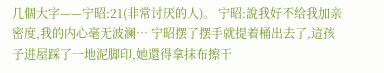几個大字——宁昭:21(非常讨厌的人)。 宁昭:說我好不给我加亲密度,我的内心毫无波澜… 宁昭摆了摆手就提着桶出去了,這孩子进屋踩了一地泥脚印,她還得拿抹布擦干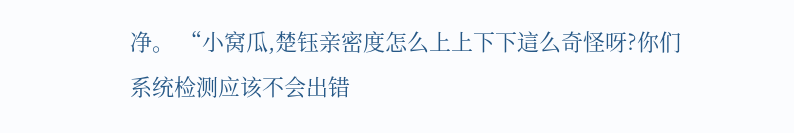净。 “小窝瓜,楚钰亲密度怎么上上下下這么奇怪呀?你们系统检测应该不会出错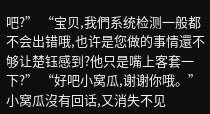吧?” “宝贝,我們系统检测一般都不会出错哦,也许是您做的事情還不够让楚钰感到?他只是嘴上客套一下?” “好吧小窝瓜,谢谢你哦。” 小窝瓜沒有回话,又消失不见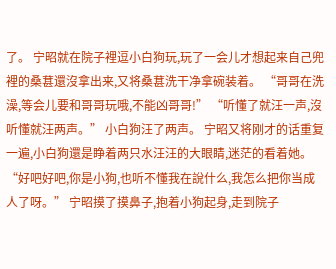了。 宁昭就在院子裡逗小白狗玩,玩了一会儿才想起来自己兜裡的桑葚還沒拿出来,又将桑葚洗干净拿碗装着。 “哥哥在洗澡,等会儿要和哥哥玩哦,不能凶哥哥!” “听懂了就汪一声,沒听懂就汪两声。” 小白狗汪了两声。 宁昭又将刚才的话重复一遍,小白狗還是睁着两只水汪汪的大眼睛,迷茫的看着她。 “好吧好吧,你是小狗,也听不懂我在說什么,我怎么把你当成人了呀。” 宁昭摸了摸鼻子,抱着小狗起身,走到院子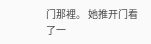门那裡。 她推开门看了一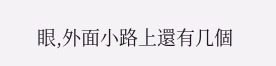眼,外面小路上還有几個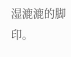湿漉漉的脚印。